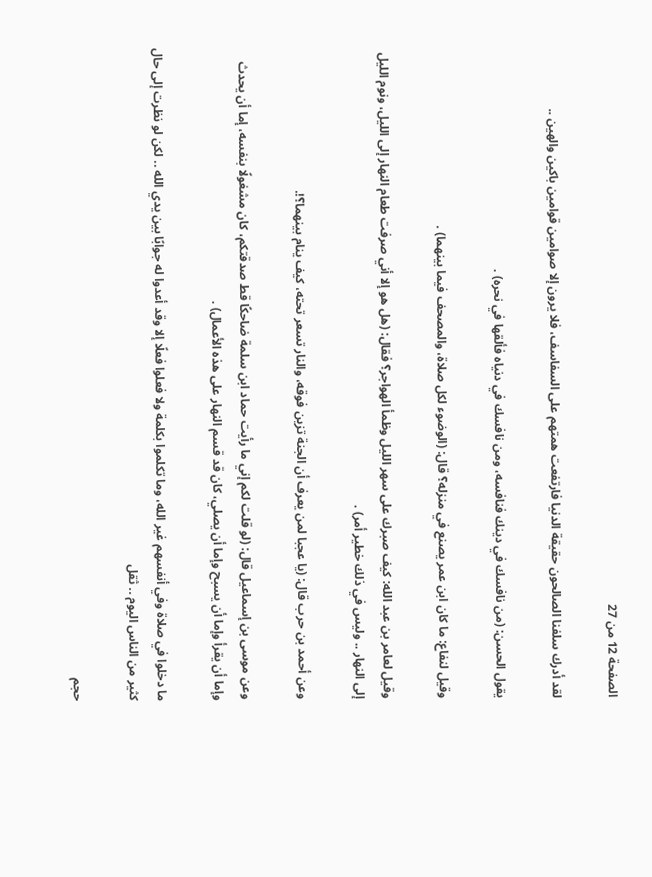الصفحة 12 من 27

لقد أدرك سلفنا الصالحون حقيقة الدنيا فارتفعت همتهم على السفاسف، فلا يرون إلا صوامين قوامين باكين والهين ..

يقول الحسن: (من نافسك في دينك فنافسه، ومن نافسك في دنياه فألقها في نحره) .

وقيل لنفاع: ما كان ابن عمر يصنع في منزله؟ قال: (الوضوء لكل صلاة، والمصحف فيما بينهما) .

وقيل لعامر بن عبد الله: كيف صبرك على سهر الليل وظمأ الهواجر؟ فقال: (هل هو إلا أني صرفت طعام النهار إلى الليل، ونوم الليل إلى النهار .. وليس في ذلك خطير أمر) .

وعن أحمد بن حرب قال: (يا عجبا لمن يعرف أن الجنة تزين فوقه، والنار تسعر تحته، كيف ينام بينهما؟!.

وعن موسى بن إسماعيل قال: (لو قلت لكم إني ما رأيت حماد ابن سلمة ضاحكًا قط صدقتكم، كان مشغولًا بنفسه، إما أن يحدث وإما أن يقرأ وإما أن يسبح وإما أن يصلي، كان قد قسم النهار على هذه الأعمال) .

ما دخلوا في صلاة وفي أنفسهم غير الله، وما تكلموا بكلمة ولا فعلوا فعلًا إلا وقد أعدوا له جوابًا بين يدي الله .. لكن لو نظرت إلى حال كثير من الناس اليوم .. ثقل

حجم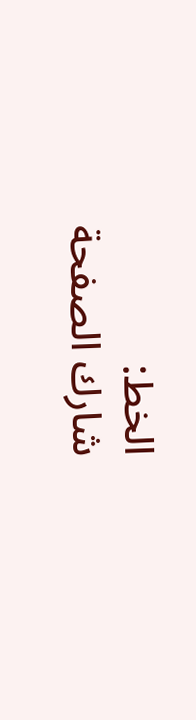الخط:
شارك الصفحة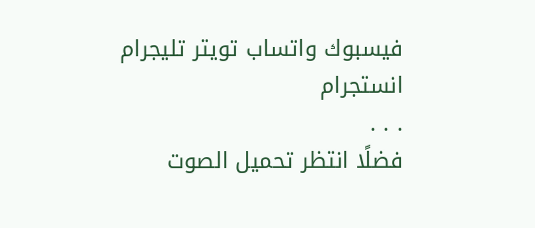فيسبوك واتساب تويتر تليجرام انستجرام
. . .
فضلًا انتظر تحميل الصوت